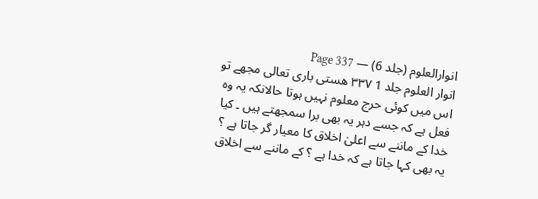انوارالعلوم (جلد 6) — Page 337
انوار العلوم جلد 1 ٣٣٧ هستی باری تعالی مجھے تو اس میں کوئی حرج معلوم نہیں ہوتا حالانکہ یہ وہ فعل ہے کہ جسے دہر یہ بھی برا سمجھتے ہیں ۔ کیا خدا کے ماننے سے اعلیٰ اخلاق کا معیار گر جاتا ہے ؟ یہ بھی کہا جاتا ہے کہ خدا ہے ؟ کے ماننے سے اخلاق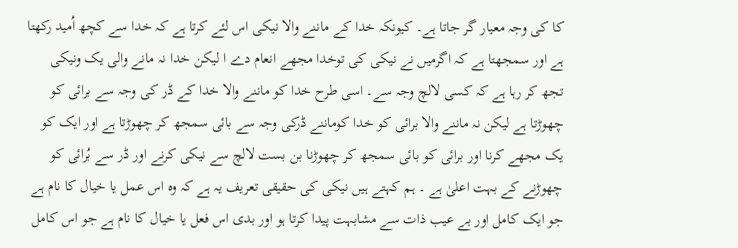کا کی وجہ معیار گر جاتا ہے۔ کیونکہ خدا کے ماننے والا نیکی اس لئے کرتا ہے کہ خدا سے کچھ اُمید رکھتا ہے اور سمجھتا ہے کہ اگرمیں نے نیکی کی توخدا مجھے انعام دے ا لیکن خدا نہ مانے والی یک ونیکی تجھ کر رہا ہے کہ کسی لالچ وجہ سے۔ اسی طرح خدا کو ماننے والا خدا کے ڈر کی وجہ سے برائی کو چھوڑتا ہے لیکن نہ ماننے والا برائی کو خدا کوماننے ڈرکی وجہ سے بائی سمجھ کر چھوڑتا ہے اور ایک کو یک مجھے کرنا اور برائی کو بائی سمجھ کر چھوڑنا بن بست لالچ سے نیکی کرنے اور ڈر سے بُرائی کو چھوڑنے کے بہت اعلیٰ ہے ۔ ہم کہتے ہیں نیکی کی حقیقی تعریف یہ ہے کہ وہ اس عمل یا خیال کا نام ہے جو ایک کامل اور بے عیب ذات سے مشابہت پیدا کرتا ہو اور بدی اس فعل یا خیال کا نام ہے جو اس کامل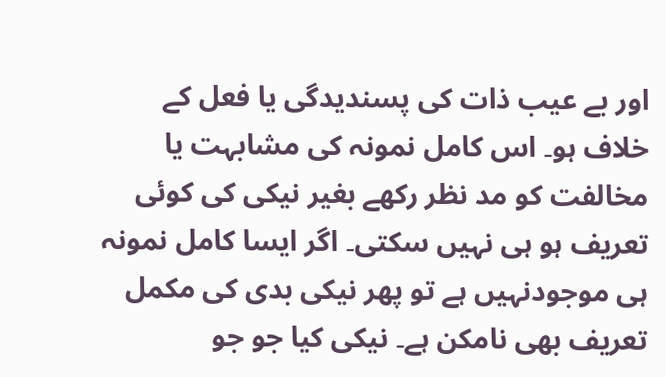اور بے عیب ذات کی پسندیدگی یا فعل کے خلاف ہو۔ اس کامل نمونہ کی مشابہت یا مخالفت کو مد نظر رکھے بغیر نیکی کی کوئی تعریف ہو ہی نہیں سکتی۔ اگر ایسا کامل نمونہ ہی موجودنہیں ہے تو پھر نیکی بدی کی مکمل تعریف بھی نامکن ہے۔ نیکی کیا جو جو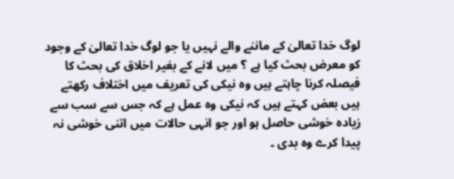لوگ خدا تعالیٰ کے ماننے والے نہیں یا جو لوگ خدا تعالیٰ کے وجود کو معرض بحث کیا ہے ؟ میں لانے کے بغیر اخلاق کی بحث کا فیصلہ کرنا چاہتے ہیں وہ نیکی کی تعریف میں اختلاف رکھتے ہیں بعض کہتے ہیں کہ نیکی وہ عمل ہے کہ جس سے سب سے زیادہ خوشی حاصل ہو اور جو انہی حالات میں اتنی خوشی نہ پیدا کرے وہ بدی ۔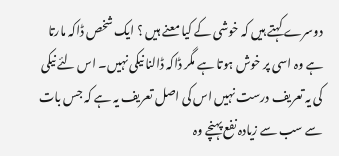دوسرے کہتے ہیں کہ خوشی کے کیا معنے ہیں ؟ ایک شخص ڈاکہ مارتا ہے وہ اسی پر خوش ہوتا ہے مگر ڈاکہ ڈالنا نیکی نہیں۔ اس لئے نیکی کی یہ تعریف درست نہیں اس کی اصل تعریف یہ ہے کہ جس بات سے سب سے زیادہ نفع پہنچے وہ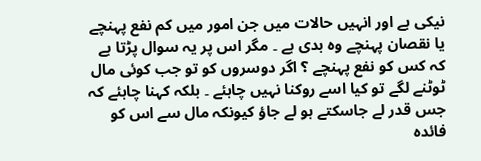نیکی ہے اور انہیں حالات میں جن امور میں کم نفع پہنچے یا نقصان پہنچے وہ بدی ہے ۔ مگر اس پر یہ سوال پڑتا ہے کہ کس کو نفع پہنچے ؟ اگر دوسروں کو تو جب کوئی مال ٹوٹنے لگے تو کیا اسے روکنا نہیں چاہئے ۔ بلکہ کہنا چاہئے کہ جس قدر لے جاسکتے ہو لے جاؤ کیونکہ مال سے اس کو فائدہ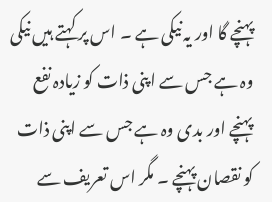پہنچے گا اور یہ نیکی ہے ۔ اس پر کہتے ہیں نیکی وہ ہے جس سے اپنی ذات کو زیادہ نفع پہنچے اور بدی وہ ہے جس سے اپنی ذات کو نقصان پہنچے ۔ مگر اس تعریف سے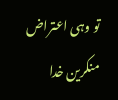تو وہی اعتراض منکرین خدا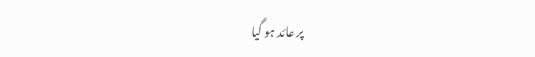پر عائد ہو گیا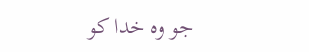جو وہ خدا کو